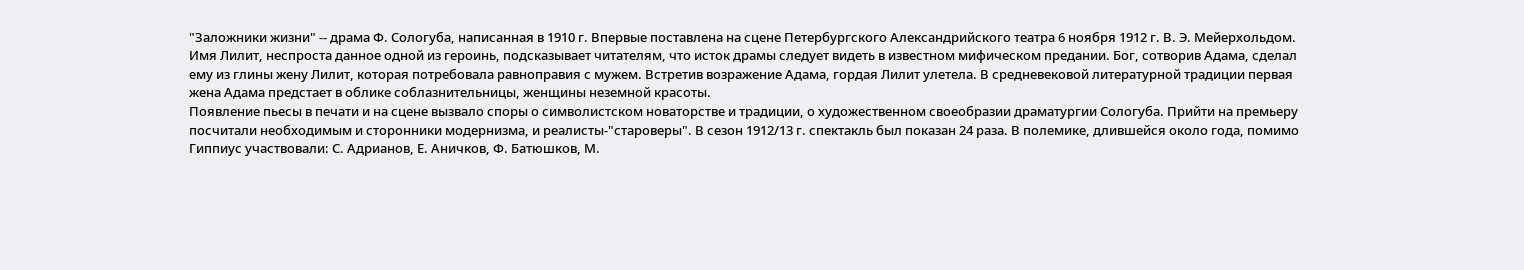"Заложники жизни" -- драма Ф. Сологуба, написанная в 1910 г. Впервые поставлена на сцене Петербургского Александрийского театра 6 ноября 1912 г. В. Э. Мейерхольдом. Имя Лилит, неспроста данное одной из героинь, подсказывает читателям, что исток драмы следует видеть в известном мифическом предании. Бог, сотворив Адама, сделал ему из глины жену Лилит, которая потребовала равноправия с мужем. Встретив возражение Адама, гордая Лилит улетела. В средневековой литературной традиции первая жена Адама предстает в облике соблазнительницы, женщины неземной красоты.
Появление пьесы в печати и на сцене вызвало споры о символистском новаторстве и традиции, о художественном своеобразии драматургии Сологуба. Прийти на премьеру посчитали необходимым и сторонники модернизма, и реалисты-"староверы". В сезон 1912/13 г. спектакль был показан 24 раза. В полемике, длившейся около года, помимо Гиппиус участвовали: С. Адрианов, Е. Аничков, Ф. Батюшков, М.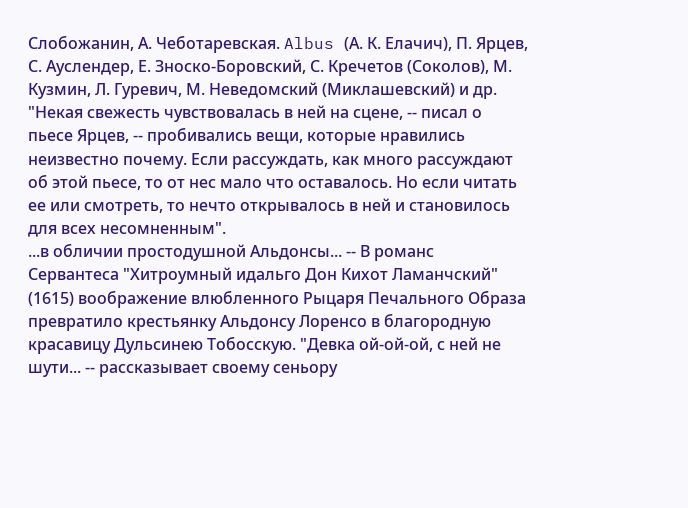Слобожанин, А. Чеботаревская. Albus (А. К. Елачич), П. Ярцев, С. Ауслендер, Е. Зноско-Боровский, С. Кречетов (Соколов), М. Кузмин, Л. Гуревич, М. Неведомский (Миклашевский) и др. "Некая свежесть чувствовалась в ней на сцене, -- писал о пьесе Ярцев, -- пробивались вещи, которые нравились неизвестно почему. Если рассуждать, как много рассуждают об этой пьесе, то от нес мало что оставалось. Но если читать ее или смотреть, то нечто открывалось в ней и становилось для всех несомненным".
...в обличии простодушной Альдонсы... -- В романс Сервантеса "Хитроумный идальго Дон Кихот Ламанчский" (1615) воображение влюбленного Рыцаря Печального Образа превратило крестьянку Альдонсу Лоренсо в благородную красавицу Дульсинею Тобосскую. "Девка ой-ой-ой, с ней не шути... -- рассказывает своему сеньору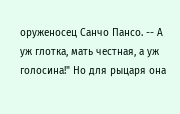оруженосец Санчо Пансо. -- А уж глотка, мать честная, а уж голосина!" Но для рыцаря она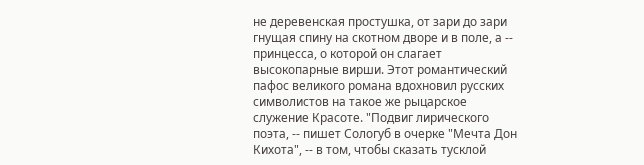не деревенская простушка, от зари до зари гнущая спину на скотном дворе и в поле, а -- принцесса, о которой он слагает высокопарные вирши. Этот романтический пафос великого романа вдохновил русских символистов на такое же рыцарское служение Красоте. "Подвиг лирического поэта, -- пишет Сологуб в очерке "Мечта Дон Кихота", -- в том, чтобы сказать тусклой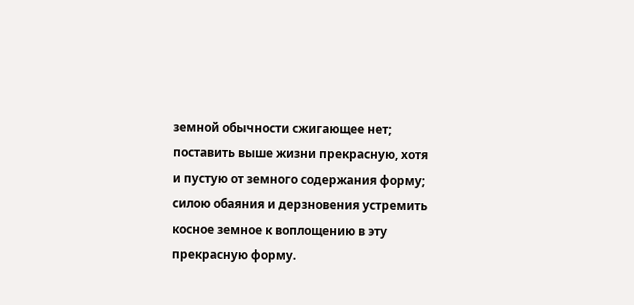земной обычности сжигающее нет; поставить выше жизни прекрасную, хотя и пустую от земного содержания форму; силою обаяния и дерзновения устремить косное земное к воплощению в эту прекрасную форму.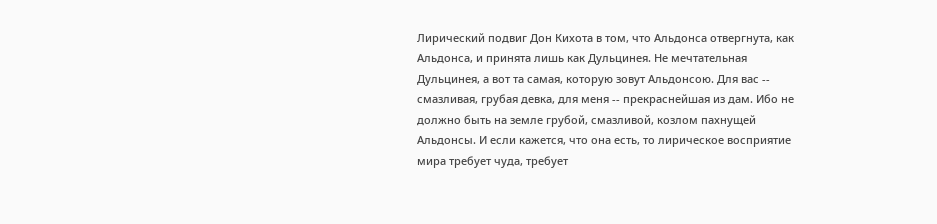Лирический подвиг Дон Кихота в том, что Альдонса отвергнута, как Альдонса, и принята лишь как Дульцинея. Не мечтательная Дульцинея, а вот та самая, которую зовут Альдонсою. Для вас -- смазливая, грубая девка, для меня -- прекраснейшая из дам. Ибо не должно быть на земле грубой, смазливой, козлом пахнущей Альдонсы. И если кажется, что она есть, то лирическое восприятие мира требует чуда, требует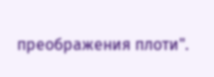преображения плоти".